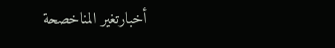أخبارتغير المناخصحة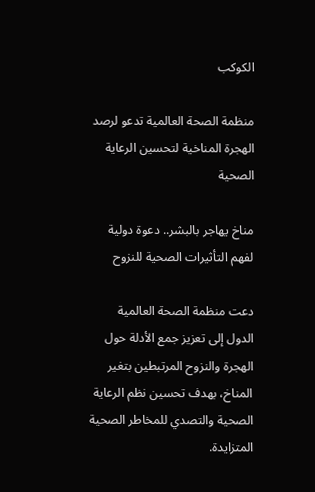الكوكب

منظمة الصحة العالمية تدعو لرصد الهجرة المناخية لتحسين الرعاية الصحية

مناخ يهاجر بالبشر.. دعوة دولية لفهم التأثيرات الصحية للنزوح

دعت منظمة الصحة العالمية الدول إلى تعزيز جمع الأدلة حول الهجرة والنزوح المرتبطين بتغير المناخ، بهدف تحسين نظم الرعاية الصحية والتصدي للمخاطر الصحية المتزايدة.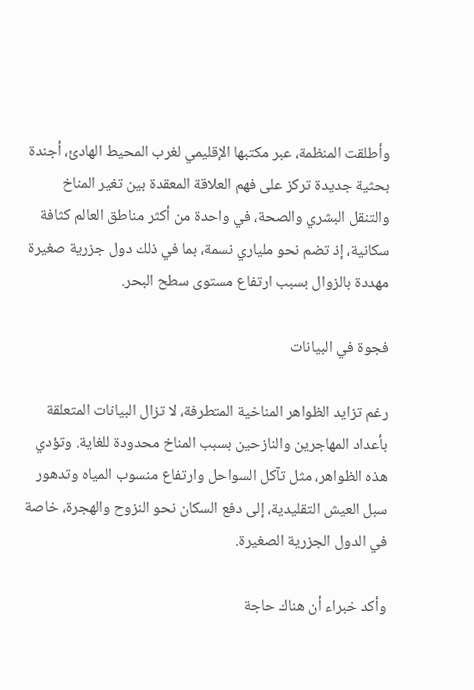وأطلقت المنظمة، عبر مكتبها الإقليمي لغرب المحيط الهادئ، أجندة بحثية جديدة تركز على فهم العلاقة المعقدة بين تغير المناخ والتنقل البشري والصحة، في واحدة من أكثر مناطق العالم كثافة سكانية، إذ تضم نحو ملياري نسمة، بما في ذلك دول جزرية صغيرة مهددة بالزوال بسبب ارتفاع مستوى سطح البحر.

فجوة في البيانات

رغم تزايد الظواهر المناخية المتطرفة، لا تزال البيانات المتعلقة بأعداد المهاجرين والنازحين بسبب المناخ محدودة للغاية. وتؤدي هذه الظواهر، مثل تآكل السواحل وارتفاع منسوب المياه وتدهور سبل العيش التقليدية، إلى دفع السكان نحو النزوح والهجرة، خاصة في الدول الجزرية الصغيرة.

وأكد خبراء أن هناك حاجة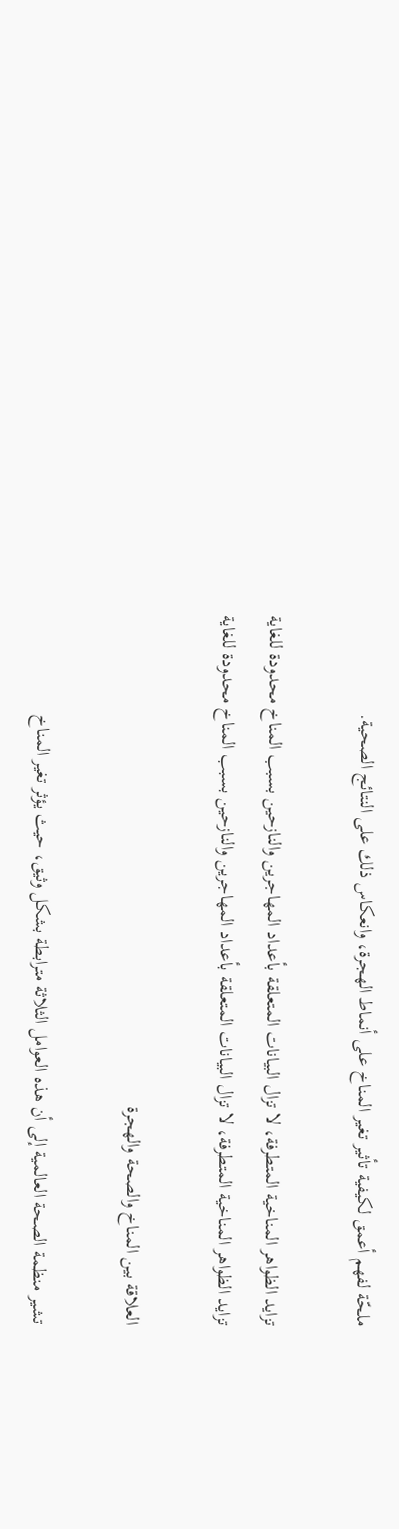ملحّة لفهم أعمق لكيفية تأثير تغير المناخ على أنماط الهجرة، وانعكاس ذلك على النتائج الصحية.

تزايد الظواهر المناخية المتطرفة، لا تزال البيانات المتعلقة بأعداد المهاجرين والنازحين بسبب المناخ محدودة للغاية
تزايد الظواهر المناخية المتطرفة، لا تزال البيانات المتعلقة بأعداد المهاجرين والنازحين بسبب المناخ محدودة للغاية

العلاقة بين المناخ والصحة والهجرة

تشير منظمة الصحة العالمية إلى أن هذه العوامل الثلاثة مترابطة بشكل وثيق، حيث يؤثر تغير المناخ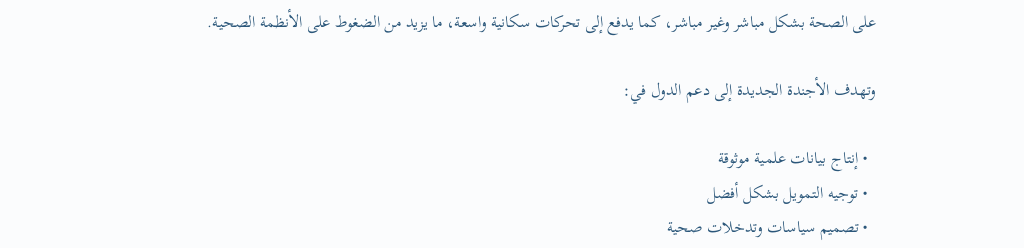على الصحة بشكل مباشر وغير مباشر، كما يدفع إلى تحركات سكانية واسعة، ما يزيد من الضغوط على الأنظمة الصحية.

وتهدف الأجندة الجديدة إلى دعم الدول في:

  • إنتاج بيانات علمية موثوقة
  • توجيه التمويل بشكل أفضل
  • تصميم سياسات وتدخلات صحية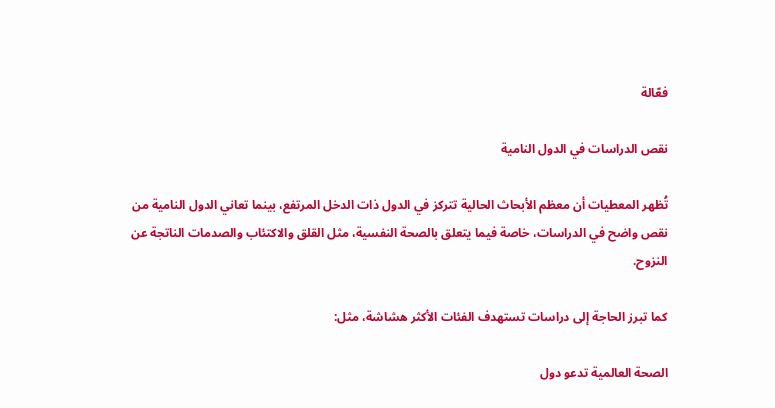فعّالة

نقص الدراسات في الدول النامية

تُظهر المعطيات أن معظم الأبحاث الحالية تتركز في الدول ذات الدخل المرتفع، بينما تعاني الدول النامية من نقص واضح في الدراسات، خاصة فيما يتعلق بالصحة النفسية، مثل القلق والاكتئاب والصدمات الناتجة عن النزوح.

كما تبرز الحاجة إلى دراسات تستهدف الفئات الأكثر هشاشة، مثل:

الصحة العالمية تدعو دول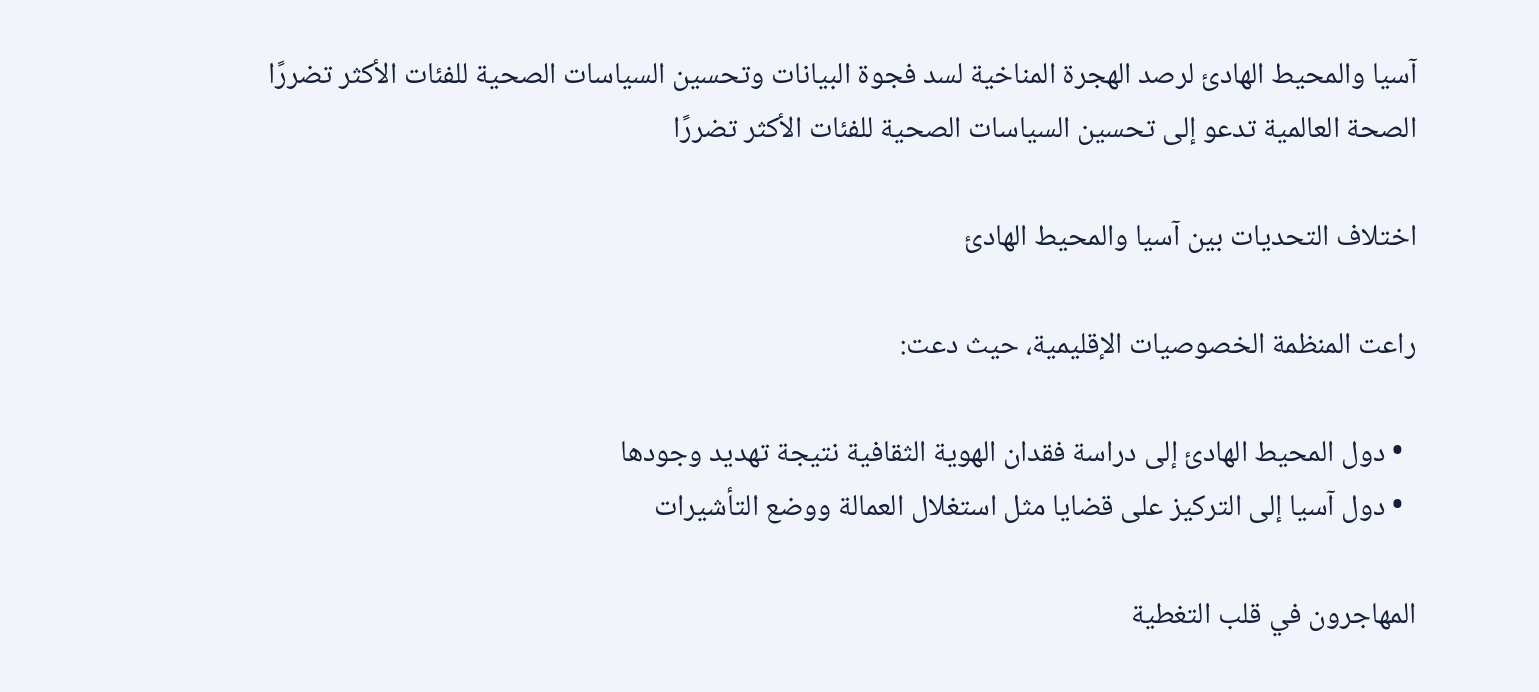آسيا والمحيط الهادئ لرصد الهجرة المناخية لسد فجوة البيانات وتحسين السياسات الصحية للفئات الأكثر تضررًا
الصحة العالمية تدعو إلى تحسين السياسات الصحية للفئات الأكثر تضررًا

اختلاف التحديات بين آسيا والمحيط الهادئ

راعت المنظمة الخصوصيات الإقليمية، حيث دعت:

  • دول المحيط الهادئ إلى دراسة فقدان الهوية الثقافية نتيجة تهديد وجودها
  • دول آسيا إلى التركيز على قضايا مثل استغلال العمالة ووضع التأشيرات

المهاجرون في قلب التغطية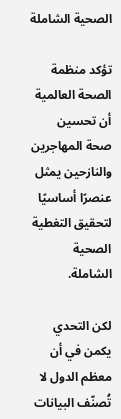الصحية الشاملة

تؤكد منظمة الصحة العالمية أن تحسين صحة المهاجرين والنازحين يمثل عنصرًا أساسيًا لتحقيق التغطية الصحية الشاملة.

لكن التحدي يكمن في أن معظم الدول لا تُصنّف البيانات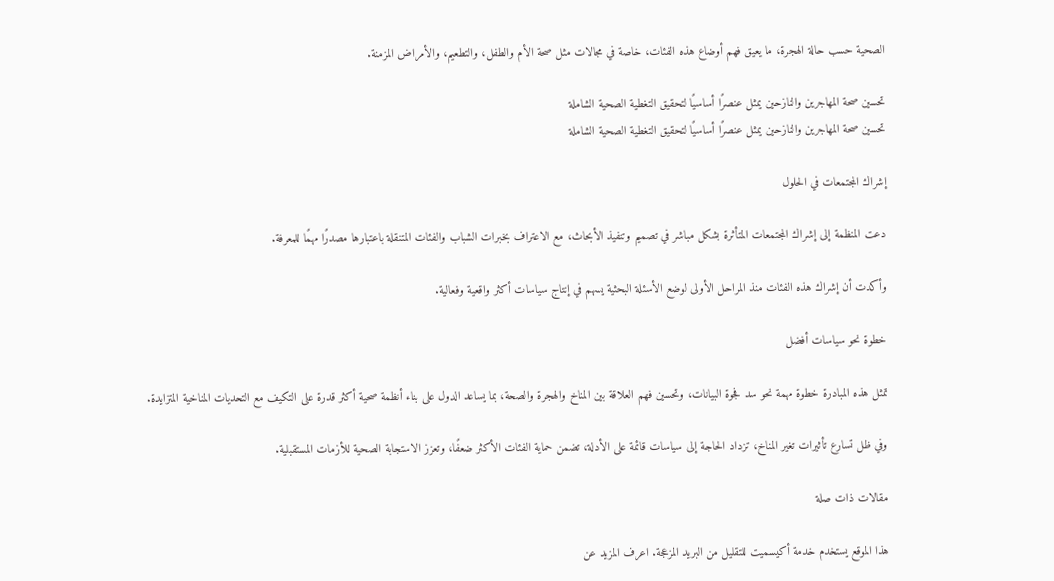الصحية حسب حالة الهجرة، ما يعيق فهم أوضاع هذه الفئات، خاصة في مجالات مثل صحة الأم والطفل، والتطعيم، والأمراض المزمنة.

تحسين صحة المهاجرين والنازحين يمثل عنصرًا أساسيًا لتحقيق التغطية الصحية الشاملة
تحسين صحة المهاجرين والنازحين يمثل عنصرًا أساسيًا لتحقيق التغطية الصحية الشاملة

إشراك المجتمعات في الحلول

دعت المنظمة إلى إشراك المجتمعات المتأثرة بشكل مباشر في تصميم وتنفيذ الأبحاث، مع الاعتراف بخبرات الشباب والفئات المتنقلة باعتبارها مصدرًا مهمًا للمعرفة.

وأكدت أن إشراك هذه الفئات منذ المراحل الأولى لوضع الأسئلة البحثية يسهم في إنتاج سياسات أكثر واقعية وفعالية.

خطوة نحو سياسات أفضل

تمثل هذه المبادرة خطوة مهمة نحو سد فجوة البيانات، وتحسين فهم العلاقة بين المناخ والهجرة والصحة، بما يساعد الدول على بناء أنظمة صحية أكثر قدرة على التكيف مع التحديات المناخية المتزايدة.

وفي ظل تسارع تأثيرات تغير المناخ، تزداد الحاجة إلى سياسات قائمة على الأدلة، تضمن حماية الفئات الأكثر ضعفًا، وتعزز الاستجابة الصحية للأزمات المستقبلية.

مقالات ذات صلة

هذا الموقع يستخدم خدمة أكيسميت للتقليل من البريد المزعجة. اعرف المزيد عن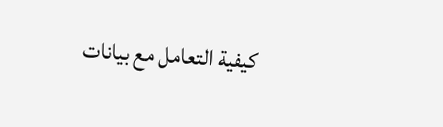كيفية التعامل مع بيانات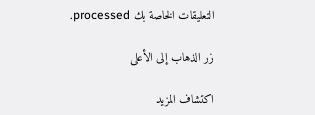التعليقات الخاصة بك processed.

زر الذهاب إلى الأعلى

اكتشاف المزيد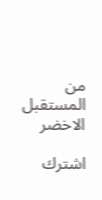من المستقبل الاخضر

اشترك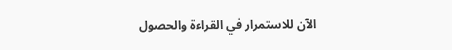الآن للاستمرار في القراءة والحصول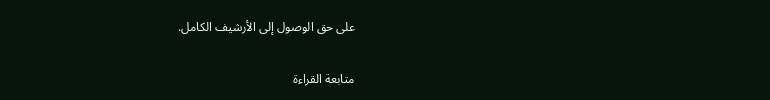على حق الوصول إلى الأرشيف الكامل.

متابعة القراءة